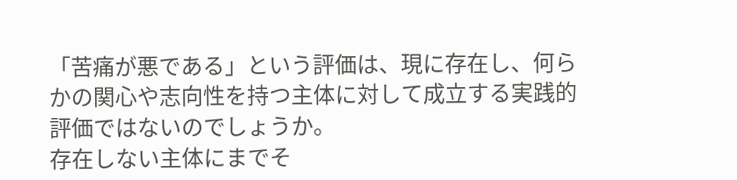「苦痛が悪である」という評価は、現に存在し、何らかの関心や志向性を持つ主体に対して成立する実践的評価ではないのでしょうか。
存在しない主体にまでそ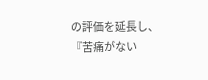の評価を延長し、『苦痛がない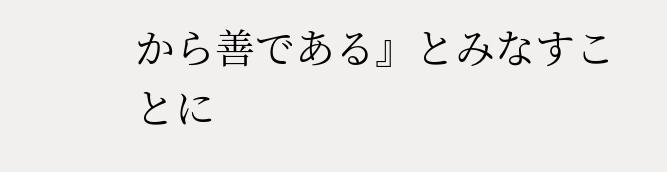から善である』とみなすことに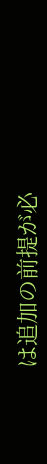は追加の前提が必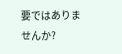要ではありませんか?